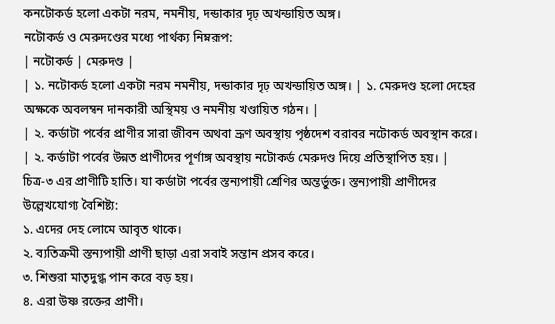কনটোকর্ড হলো একটা নরম, নমনীয়, দন্ডাকার দৃঢ় অখন্ডায়িত অঙ্গ।
নটোকর্ড ও মেরুদণ্ডের মধ্যে পার্থক্য নিম্নরূপ:
| নটোকর্ড | মেরুদণ্ড |
| ১. নটোকর্ড হলো একটা নরম নমনীয়, দন্ডাকার দৃঢ় অখন্ডায়িত অঙ্গ। | ১. মেরুদণ্ড হলো দেহের অক্ষকে অবলম্বন দানকারী অস্থিময় ও নমনীয় খণ্ডায়িত গঠন। |
| ২. কর্ডাটা পর্বের প্রাণীর সারা জীবন অথবা ভ্রূণ অবস্থায় পৃষ্ঠদেশ বরাবর নটোকর্ড অবস্থান করে। | ২. কর্ডাটা পর্বের উন্নত প্রাণীদের পূর্ণাঙ্গ অবস্থায় নটোকর্ড মেরুদণ্ড দিয়ে প্রতিস্থাপিত হয়। |
চিত্র-৩ এর প্রাণীটি হাতি। যা কর্ডাটা পর্বের স্তন্যপায়ী শ্রেণির অন্তর্ভুক্ত। স্তন্যপায়ী প্রাণীদের উল্লেখযোগ্য বৈশিষ্ট্য:
১. এদের দেহ লোমে আবৃত থাকে।
২. ব্যতিক্রমী স্তন্যপায়ী প্রাণী ছাড়া এরা সবাই সন্তান প্রসব করে।
৩. শিশুরা মাতৃদুগ্ধ পান করে বড় হয়।
৪. এরা উষ্ণ রক্তের প্রাণী।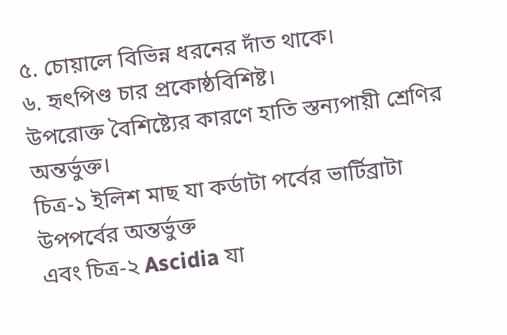৫. চোয়ালে বিভিন্ন ধরনের দাঁত থাকে।
৬. হৃৎপিণ্ড চার প্রকোষ্ঠবিশিষ্ট।
উপরোক্ত বৈশিষ্ট্যের কারণে হাতি স্তন্যপায়ী শ্রেণির অন্তর্ভুক্ত।
চিত্র-১ ইলিশ মাছ যা কর্ডাটা পর্বের ভার্টিব্রাটা উপপর্বের অন্তর্ভুক্ত
এবং চিত্র-২ Ascidia যা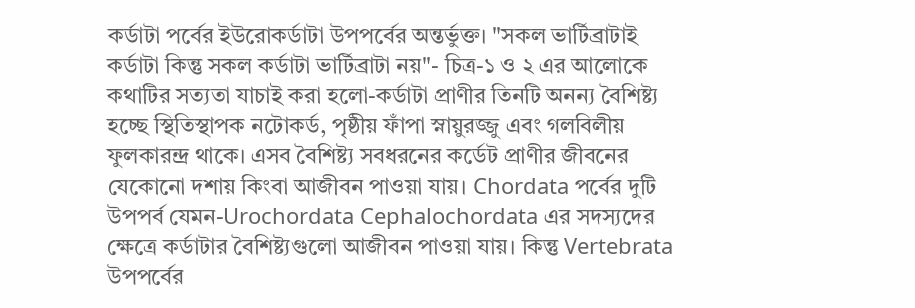কর্ডাটা পর্বের ইউরোকর্ডাটা উপপর্বের অন্তর্ভুক্ত। "সকল ভার্টিব্রাটাই কর্ডাটা কিন্তু সকল কর্ডাটা ভার্টিব্রাটা নয়"- চিত্র-১ ও ২ এর আলোকে কথাটির সত্যতা যাচাই করা হলো-কর্ডাটা প্রাণীর তিনটি অনন্য বৈশিষ্ট্য হচ্ছে স্থিতিস্থাপক নটোকর্ড, পৃষ্ঠীয় ফাঁপা স্নায়ুরজ্জু এবং গলবিলীয় ফুলকারন্দ্র থাকে। এসব বৈশিষ্ট্য সবধরনের কর্ডেট প্রাণীর জীবনের যেকোনো দশায় কিংবা আজীবন পাওয়া যায়। Chordata পর্বের দুটি উপপর্ব যেমন-Urochordata Cephalochordata এর সদস্যদের ক্ষেত্রে কর্ডাটার বৈশিষ্ট্যগুলো আজীবন পাওয়া যায়। কিন্তু Vertebrata উপপর্বের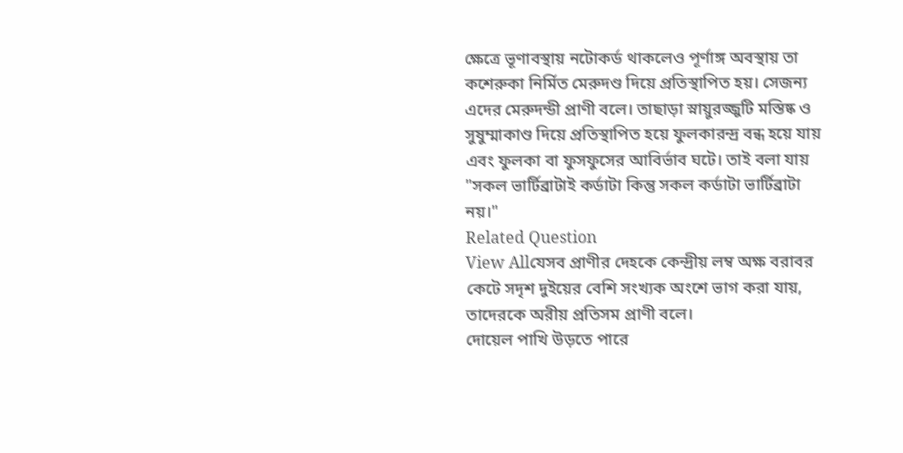ক্ষেত্রে ভূণাবস্থায় নটোকর্ড থাকলেও পূর্ণাঙ্গ অবস্থায় তা কশেরুকা নির্মিত মেরুদণ্ড দিয়ে প্রতিস্থাপিত হয়। সেজন্য এদের মেরুদন্ডী প্রাণী বলে। তাছাড়া স্নায়ুরজ্জুটি মস্তিষ্ক ও সুষুম্মাকাণ্ড দিয়ে প্রতিস্থাপিত হয়ে ফুলকারন্দ্র বন্ধ হয়ে যায় এবং ফুলকা বা ফুসফুসের আবির্ভাব ঘটে। তাই বলা যায় "সকল ভার্টিব্রাটাই কর্ডাটা কিন্তু সকল কর্ডাটা ভার্টিব্রাটা নয়।"
Related Question
View Allযেসব প্রাণীর দেহকে কেন্দ্রীয় লম্ব অক্ষ বরাবর কেটে সদৃশ দুইয়ের বেশি সংখ্যক অংশে ভাগ করা যায়, তাদেরকে অরীয় প্রতিসম প্রাণী বলে।
দোয়েল পাখি উড়তে পারে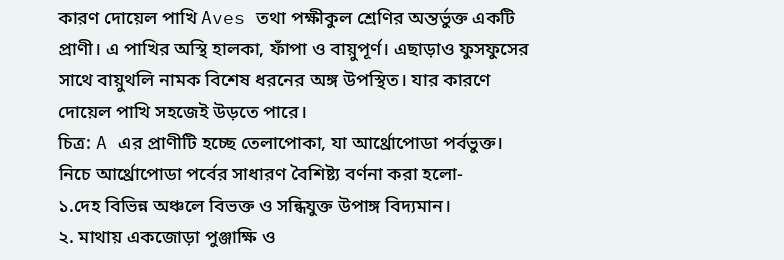কারণ দোয়েল পাখি Aves তথা পক্ষীকুল শ্রেণির অন্তর্ভুক্ত একটি প্রাণী। এ পাখির অস্থি হালকা, ফাঁপা ও বায়ুপূর্ণ। এছাড়াও ফুসফুসের সাথে বায়ুথলি নামক বিশেষ ধরনের অঙ্গ উপস্থিত। যার কারণে দোয়েল পাখি সহজেই উড়তে পারে।
চিত্র: A এর প্রাণীটি হচ্ছে তেলাপোকা, যা আর্থ্রোপোডা পর্বভুক্ত। নিচে আর্থ্রোপোডা পর্বের সাধারণ বৈশিষ্ট্য বর্ণনা করা হলো-
১.দেহ বিভিন্ন অঞ্চলে বিভক্ত ও সন্ধিযুক্ত উপাঙ্গ বিদ্যমান।
২. মাথায় একজোড়া পুঞ্জাক্ষি ও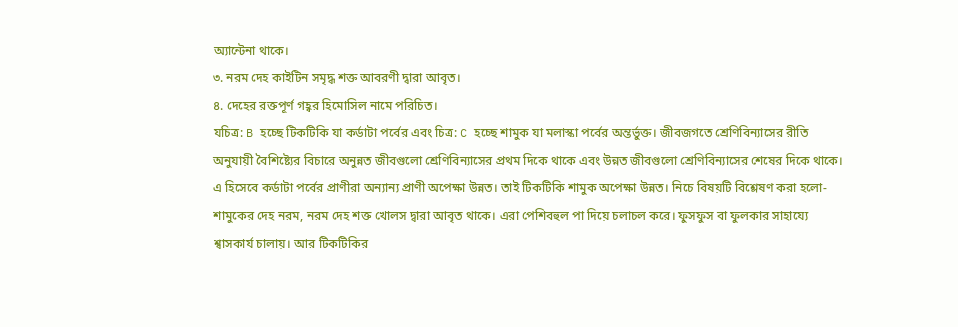অ্যান্টেনা থাকে।
৩. নরম দেহ কাইটিন সমৃদ্ধ শক্ত আবরণী দ্বারা আবৃত।
৪. দেহের রক্তপূর্ণ গহ্বর হিমোসিল নামে পরিচিত।
যচিত্র: B হচ্ছে টিকটিকি যা কর্ডাটা পর্বের এবং চিত্র: C হচ্ছে শামুক যা মলাস্কা পর্বের অন্তর্ভুক্ত। জীবজগতে শ্রেণিবিন্যাসের রীতি অনুযায়ী বৈশিষ্ট্যের বিচারে অনুন্নত জীবগুলো শ্রেণিবিন্যাসের প্রথম দিকে থাকে এবং উন্নত জীবগুলো শ্রেণিবিন্যাসের শেষের দিকে থাকে। এ হিসেবে কর্ডাটা পর্বের প্রাণীরা অন্যান্য প্রাণী অপেক্ষা উন্নত। তাই টিকটিকি শামুক অপেক্ষা উন্নত। নিচে বিষয়টি বিশ্লেষণ করা হলো-
শামুকের দেহ নরম, নরম দেহ শক্ত খোলস দ্বারা আবৃত থাকে। এরা পেশিবহুল পা দিয়ে চলাচল করে। ফুসফুস বা ফুলকার সাহায্যে শ্বাসকার্য চালায়। আর টিকটিকির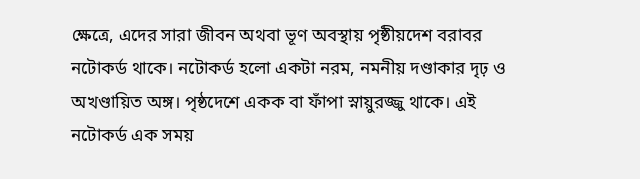ক্ষেত্রে, এদের সারা জীবন অথবা ভূণ অবস্থায় পৃষ্ঠীয়দেশ বরাবর নটোকর্ড থাকে। নটোকর্ড হলো একটা নরম, নমনীয় দণ্ডাকার দৃঢ় ও অখণ্ডায়িত অঙ্গ। পৃষ্ঠদেশে একক বা ফাঁপা স্নায়ুরজ্জু থাকে। এই নটোকর্ড এক সময়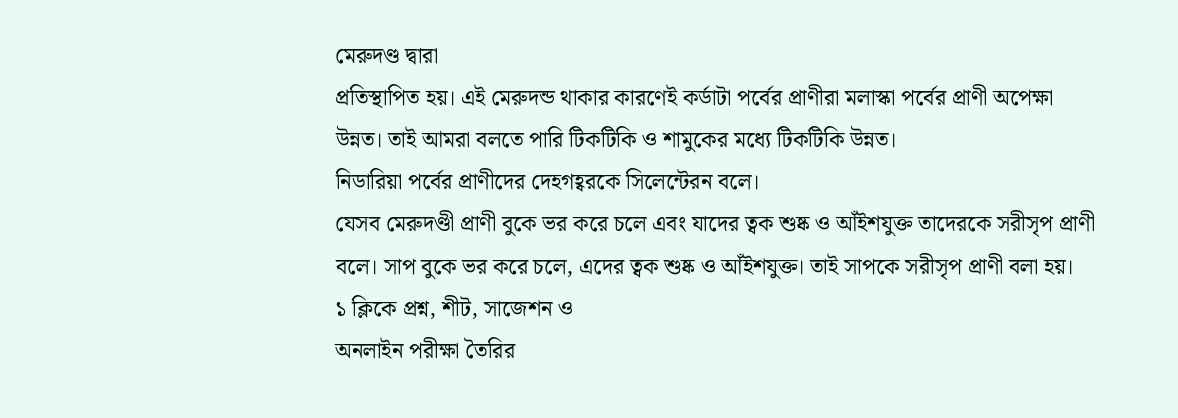মেরুদণ্ড দ্বারা
প্রতিস্থাপিত হয়। এই মেরুদন্ড থাকার কারণেই কর্ডাটা পর্বের প্রাণীরা মলাস্কা পর্বের প্রাণী অপেক্ষা উন্নত। তাই আমরা বলতে পারি টিকটিকি ও শামুকের মধ্যে টিকটিকি উন্নত।
নিডারিয়া পর্বের প্রাণীদের দেহগহ্বরকে সিলেন্টেরন বলে।
যেসব মেরুদণ্ডী প্রাণী বুকে ভর করে চলে এবং যাদের ত্বক শুষ্ক ও আঁইশযুক্ত তাদেরকে সরীসৃপ প্রাণী বলে। সাপ বুকে ভর করে চলে, এদের ত্বক শুষ্ক ও আঁইশযুক্ত। তাই সাপকে সরীসৃপ প্রাণী বলা হয়।
১ ক্লিকে প্রশ্ন, শীট, সাজেশন ও
অনলাইন পরীক্ষা তৈরির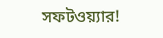সফটওয়্যার!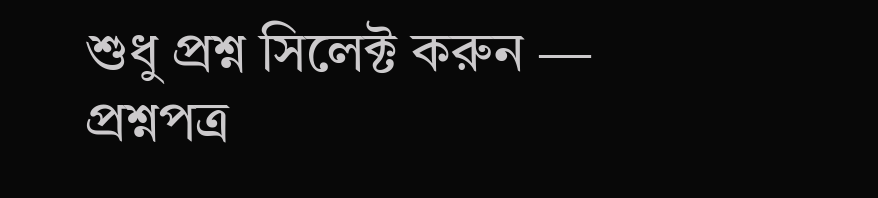শুধু প্রশ্ন সিলেক্ট করুন — প্রশ্নপত্র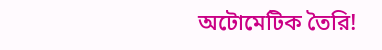অটোমেটিক তৈরি!